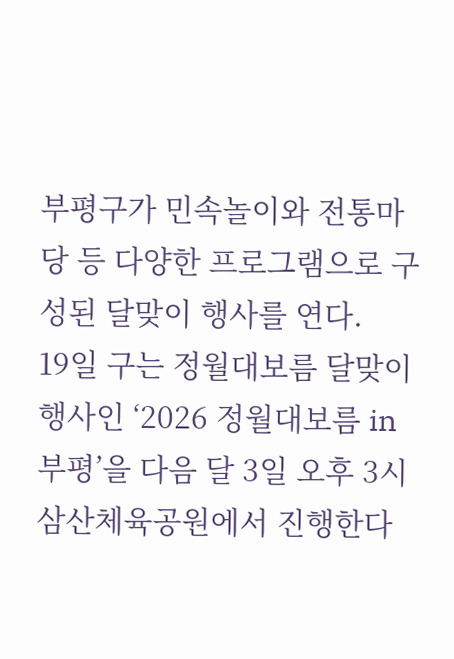부평구가 민속놀이와 전통마당 등 다양한 프로그램으로 구성된 달맞이 행사를 연다.
19일 구는 정월대보름 달맞이 행사인 ‘2026 정월대보름 in 부평’을 다음 달 3일 오후 3시 삼산체육공원에서 진행한다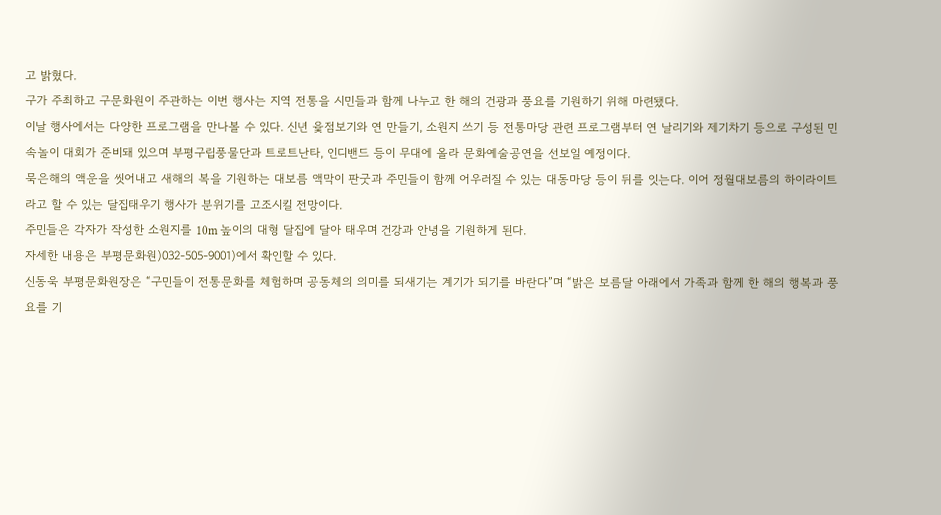고 밝혔다.
구가 주최하고 구문화원이 주관하는 이번 행사는 지역 전통을 시민들과 함께 나누고 한 해의 건광과 풍요를 기원하기 위해 마련됐다.
이날 행사에서는 다양한 프로그램을 만나볼 수 있다. 신년 윷점보기와 연 만들기, 소원지 쓰기 등 전통마당 관련 프로그램부터 연 날리기와 제기차기 등으로 구성된 민속놀이 대회가 준비돼 있으며 부평구립풍물단과 트로트난타, 인디밴드 등이 무대에 올라 문화예술공연을 선보일 예정이다.
묵은해의 액운을 씻어내고 새해의 복을 기원하는 대보름 액막이 판굿과 주민들이 함께 어우러질 수 있는 대동마당 등이 뒤를 잇는다. 이어 정월대보름의 하이라이트라고 할 수 있는 달집태우기 행사가 분위기를 고조시킬 전망이다.
주민들은 각자가 작성한 소원지를 10m 높이의 대형 달집에 달아 태우며 건강과 안녕을 기원하게 된다.
자세한 내용은 부평문화원)032-505-9001)에서 확인할 수 있다.
신동욱 부평문화원장은 “구민들이 전통문화를 체험하며 공동체의 의미를 되새기는 계기가 되기를 바란다”며 “밝은 보름달 아래에서 가족과 함께 한 해의 행복과 풍요를 기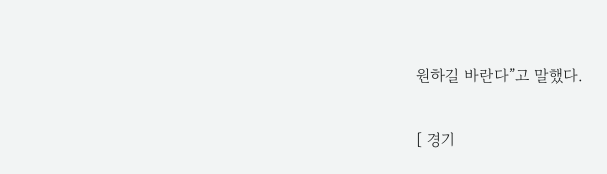원하길 바란다”고 말했다.

[ 경기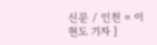신문 / 인천 = 이현도 기자 ]